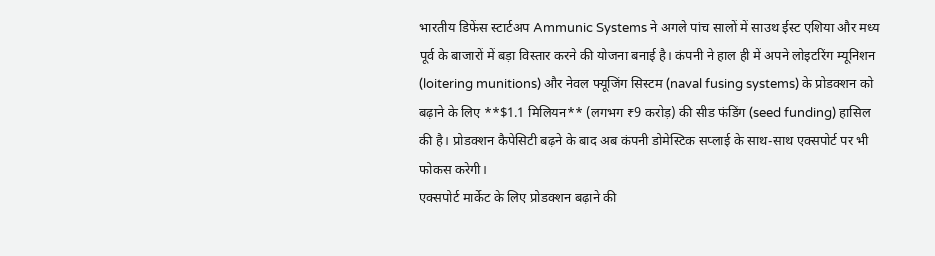भारतीय डिफेंस स्टार्टअप Ammunic Systems ने अगले पांच सालों में साउथ ईस्ट एशिया और मध्य पूर्व के बाजारों में बड़ा विस्तार करने की योजना बनाई है। कंपनी ने हाल ही में अपने लोइटरिंग म्यूनिशन (loitering munitions) और नेवल फ्यूजिंग सिस्टम (naval fusing systems) के प्रोडक्शन को बढ़ाने के लिए **$1.1 मिलियन** (लगभग ₹9 करोड़) की सीड फंडिंग (seed funding) हासिल की है। प्रोडक्शन कैपेसिटी बढ़ने के बाद अब कंपनी डोमेस्टिक सप्लाई के साथ-साथ एक्सपोर्ट पर भी फोकस करेगी।
एक्सपोर्ट मार्केट के लिए प्रोडक्शन बढ़ाने की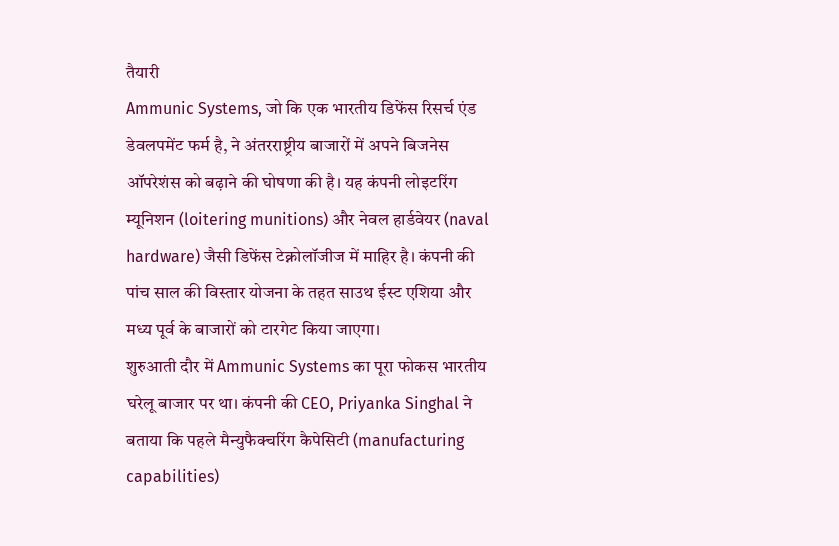तैयारी
Ammunic Systems, जो कि एक भारतीय डिफेंस रिसर्च एंड डेवलपमेंट फर्म है, ने अंतरराष्ट्रीय बाजारों में अपने बिजनेस ऑपरेशंस को बढ़ाने की घोषणा की है। यह कंपनी लोइटरिंग म्यूनिशन (loitering munitions) और नेवल हार्डवेयर (naval hardware) जैसी डिफेंस टेक्नोलॉजीज में माहिर है। कंपनी की पांच साल की विस्तार योजना के तहत साउथ ईस्ट एशिया और मध्य पूर्व के बाजारों को टारगेट किया जाएगा।
शुरुआती दौर में Ammunic Systems का पूरा फोकस भारतीय घरेलू बाजार पर था। कंपनी की CEO, Priyanka Singhal ने बताया कि पहले मैन्युफैक्चरिंग कैपेसिटी (manufacturing capabilities)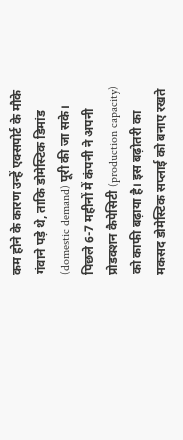कम होने के कारण उन्हें एक्सपोर्ट के मौके गंवाने पड़े थे, ताकि डोमेस्टिक डिमांड (domestic demand) पूरी की जा सके। पिछले 6-7 महीनों में कंपनी ने अपनी प्रोडक्शन कैपेसिटी (production capacity) को काफी बढ़ाया है। इस बढ़ोतरी का मकसद डोमेस्टिक सप्लाई को बनाए रखते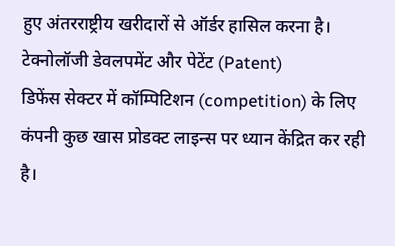हुए अंतरराष्ट्रीय खरीदारों से ऑर्डर हासिल करना है।
टेक्नोलॉजी डेवलपमेंट और पेटेंट (Patent)
डिफेंस सेक्टर में कॉम्पिटिशन (competition) के लिए कंपनी कुछ खास प्रोडक्ट लाइन्स पर ध्यान केंद्रित कर रही है।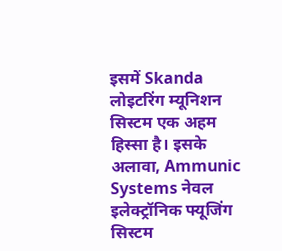इसमें Skanda लोइटरिंग म्यूनिशन सिस्टम एक अहम हिस्सा है। इसके अलावा, Ammunic Systems नेवल इलेक्ट्रॉनिक फ्यूजिंग सिस्टम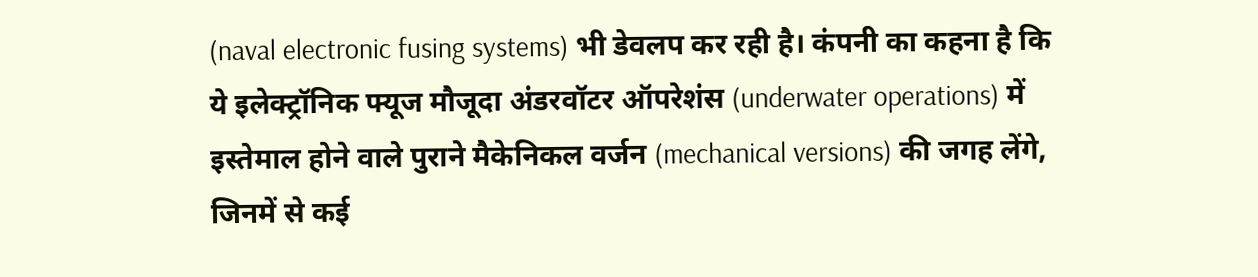(naval electronic fusing systems) भी डेवलप कर रही है। कंपनी का कहना है कि ये इलेक्ट्रॉनिक फ्यूज मौजूदा अंडरवॉटर ऑपरेशंस (underwater operations) में इस्तेमाल होने वाले पुराने मैकेनिकल वर्जन (mechanical versions) की जगह लेंगे, जिनमें से कई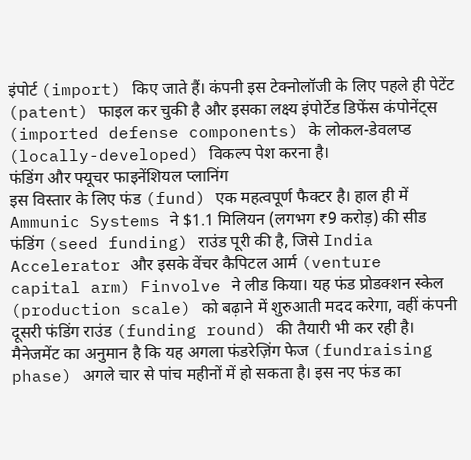इंपोर्ट (import) किए जाते हैं। कंपनी इस टेक्नोलॉजी के लिए पहले ही पेटेंट (patent) फाइल कर चुकी है और इसका लक्ष्य इंपोर्टेड डिफेंस कंपोनेंट्स (imported defense components) के लोकल-डेवलप्ड (locally-developed) विकल्प पेश करना है।
फंडिंग और फ्यूचर फाइनेंशियल प्लानिंग
इस विस्तार के लिए फंड (fund) एक महत्वपूर्ण फैक्टर है। हाल ही में Ammunic Systems ने $1.1 मिलियन (लगभग ₹9 करोड़) की सीड फंडिंग (seed funding) राउंड पूरी की है, जिसे India Accelerator और इसके वेंचर कैपिटल आर्म (venture capital arm) Finvolve ने लीड किया। यह फंड प्रोडक्शन स्केल (production scale) को बढ़ाने में शुरुआती मदद करेगा, वहीं कंपनी दूसरी फंडिंग राउंड (funding round) की तैयारी भी कर रही है। मैनेजमेंट का अनुमान है कि यह अगला फंडरेज़िंग फेज (fundraising phase) अगले चार से पांच महीनों में हो सकता है। इस नए फंड का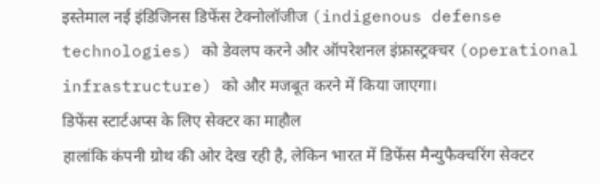इस्तेमाल नई इंडिजिनस डिफेंस टेक्नोलॉजीज (indigenous defense technologies) को डेवलप करने और ऑपरेशनल इंफ्रास्ट्रक्चर (operational infrastructure) को और मजबूत करने में किया जाएगा।
डिफेंस स्टार्टअप्स के लिए सेक्टर का माहौल
हालांकि कंपनी ग्रोथ की ओर देख रही है, लेकिन भारत में डिफेंस मैन्युफैक्चरिंग सेक्टर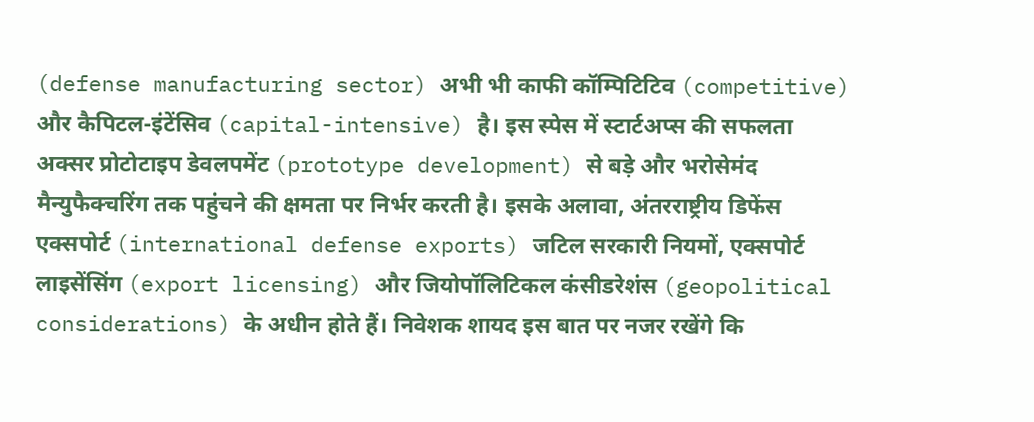(defense manufacturing sector) अभी भी काफी कॉम्पिटिटिव (competitive) और कैपिटल-इंटेंसिव (capital-intensive) है। इस स्पेस में स्टार्टअप्स की सफलता अक्सर प्रोटोटाइप डेवलपमेंट (prototype development) से बड़े और भरोसेमंद मैन्युफैक्चरिंग तक पहुंचने की क्षमता पर निर्भर करती है। इसके अलावा, अंतरराष्ट्रीय डिफेंस एक्सपोर्ट (international defense exports) जटिल सरकारी नियमों, एक्सपोर्ट लाइसेंसिंग (export licensing) और जियोपॉलिटिकल कंसीडरेशंस (geopolitical considerations) के अधीन होते हैं। निवेशक शायद इस बात पर नजर रखेंगे कि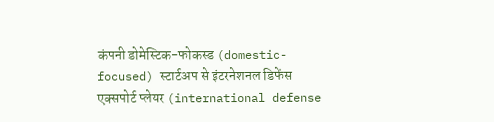कंपनी डोमेस्टिक-फोकस्ड (domestic-focused) स्टार्टअप से इंटरनेशनल डिफेंस एक्सपोर्ट प्लेयर (international defense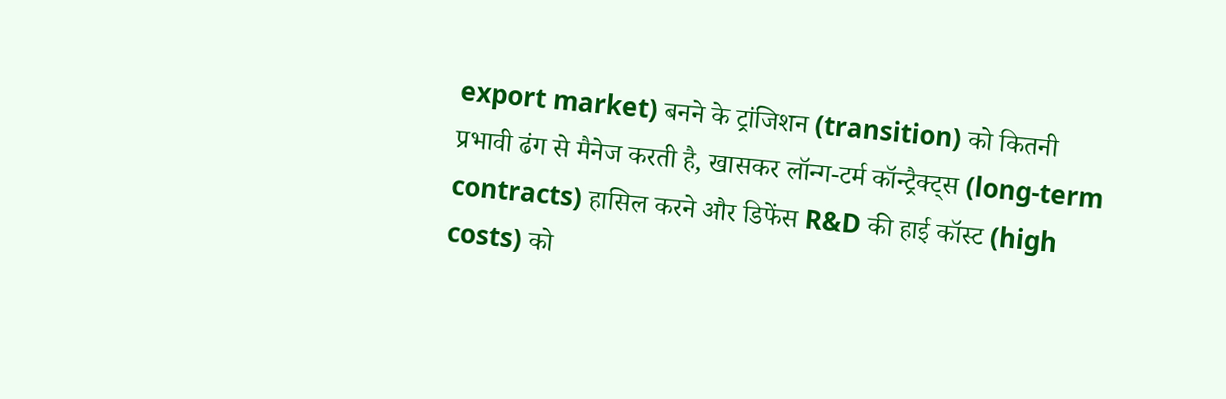export market) बनने के ट्रांजिशन (transition) को कितनी प्रभावी ढंग से मैनेज करती है, खासकर लॉन्ग-टर्म कॉन्ट्रैक्ट्स (long-term contracts) हासिल करने और डिफेंस R&D की हाई कॉस्ट (high costs) को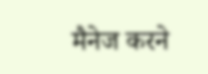मैनेज करने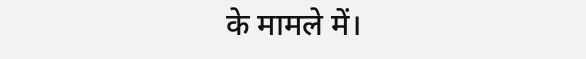के मामले में।